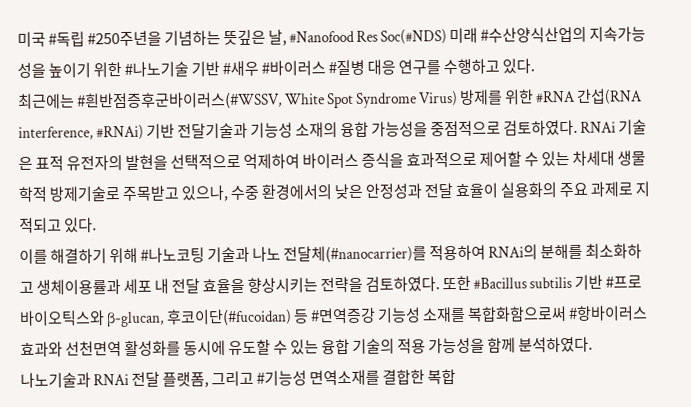미국 #독립 #250주년을 기념하는 뜻깊은 날, #Nanofood Res Soc(#NDS) 미래 #수산양식산업의 지속가능성을 높이기 위한 #나노기술 기반 #새우 #바이러스 #질병 대응 연구를 수행하고 있다.
최근에는 #흰반점증후군바이러스(#WSSV, White Spot Syndrome Virus) 방제를 위한 #RNA 간섭(RNA interference, #RNAi) 기반 전달기술과 기능성 소재의 융합 가능성을 중점적으로 검토하였다. RNAi 기술은 표적 유전자의 발현을 선택적으로 억제하여 바이러스 증식을 효과적으로 제어할 수 있는 차세대 생물학적 방제기술로 주목받고 있으나, 수중 환경에서의 낮은 안정성과 전달 효율이 실용화의 주요 과제로 지적되고 있다.
이를 해결하기 위해 #나노코팅 기술과 나노 전달체(#nanocarrier)를 적용하여 RNAi의 분해를 최소화하고 생체이용률과 세포 내 전달 효율을 향상시키는 전략을 검토하였다. 또한 #Bacillus subtilis 기반 #프로바이오틱스와 β-glucan, 후코이단(#fucoidan) 등 #면역증강 기능성 소재를 복합화함으로써 #항바이러스 효과와 선천면역 활성화를 동시에 유도할 수 있는 융합 기술의 적용 가능성을 함께 분석하였다.
나노기술과 RNAi 전달 플랫폼, 그리고 #기능성 면역소재를 결합한 복합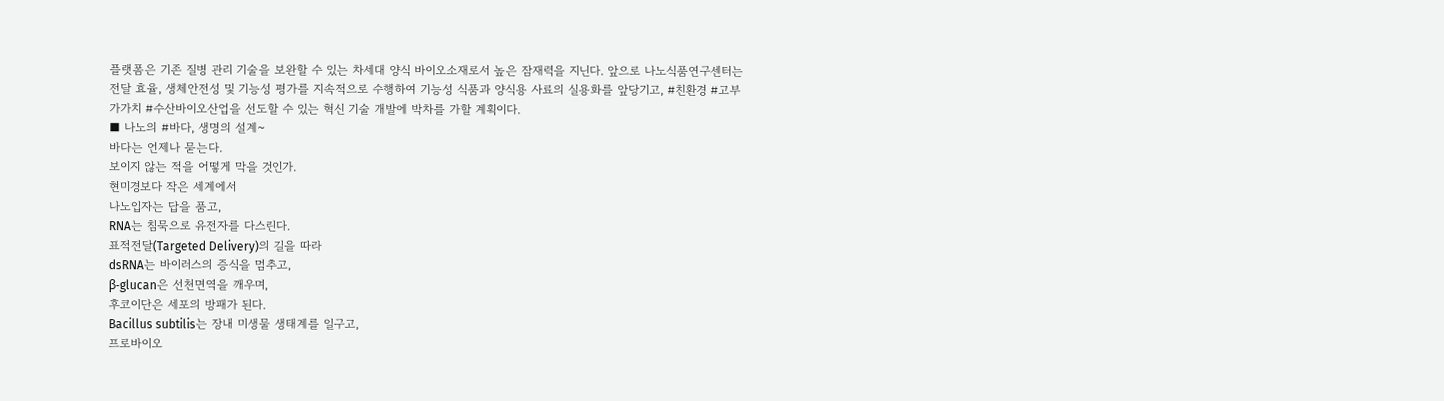플랫폼은 기존 질병 관리 기술을 보완할 수 있는 차세대 양식 바이오소재로서 높은 잠재력을 지닌다. 앞으로 나노식품연구센터는 전달 효율, 생체안전성 및 기능성 평가를 지속적으로 수행하여 기능성 식품과 양식용 사료의 실용화를 앞당기고, #친환경 #고부가가치 #수산바이오산업을 선도할 수 있는 혁신 기술 개발에 박차를 가할 계획이다.
■ 나노의 #바다, 생명의 설계~
바다는 언제나 묻는다.
보이지 않는 적을 어떻게 막을 것인가.
현미경보다 작은 세계에서
나노입자는 답을 품고,
RNA는 침묵으로 유전자를 다스린다.
표적전달(Targeted Delivery)의 길을 따라
dsRNA는 바이러스의 증식을 멈추고,
β-glucan은 선천면역을 깨우며,
후코이단은 세포의 방패가 된다.
Bacillus subtilis는 장내 미생물 생태계를 일구고,
프로바이오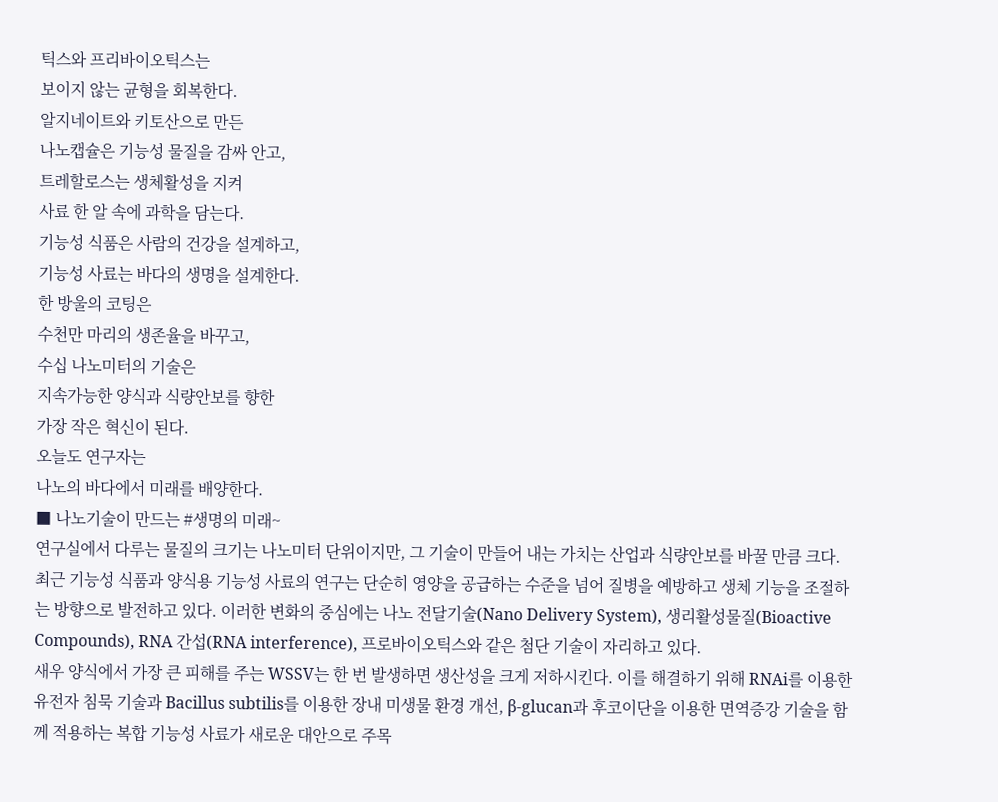틱스와 프리바이오틱스는
보이지 않는 균형을 회복한다.
알지네이트와 키토산으로 만든
나노캡슐은 기능성 물질을 감싸 안고,
트레할로스는 생체활성을 지켜
사료 한 알 속에 과학을 담는다.
기능성 식품은 사람의 건강을 설계하고,
기능성 사료는 바다의 생명을 설계한다.
한 방울의 코팅은
수천만 마리의 생존율을 바꾸고,
수십 나노미터의 기술은
지속가능한 양식과 식량안보를 향한
가장 작은 혁신이 된다.
오늘도 연구자는
나노의 바다에서 미래를 배양한다.
■ 나노기술이 만드는 #생명의 미래~
연구실에서 다루는 물질의 크기는 나노미터 단위이지만, 그 기술이 만들어 내는 가치는 산업과 식량안보를 바꿀 만큼 크다. 최근 기능성 식품과 양식용 기능성 사료의 연구는 단순히 영양을 공급하는 수준을 넘어 질병을 예방하고 생체 기능을 조절하는 방향으로 발전하고 있다. 이러한 변화의 중심에는 나노 전달기술(Nano Delivery System), 생리활성물질(Bioactive Compounds), RNA 간섭(RNA interference), 프로바이오틱스와 같은 첨단 기술이 자리하고 있다.
새우 양식에서 가장 큰 피해를 주는 WSSV는 한 번 발생하면 생산성을 크게 저하시킨다. 이를 해결하기 위해 RNAi를 이용한 유전자 침묵 기술과 Bacillus subtilis를 이용한 장내 미생물 환경 개선, β-glucan과 후코이단을 이용한 면역증강 기술을 함께 적용하는 복합 기능성 사료가 새로운 대안으로 주목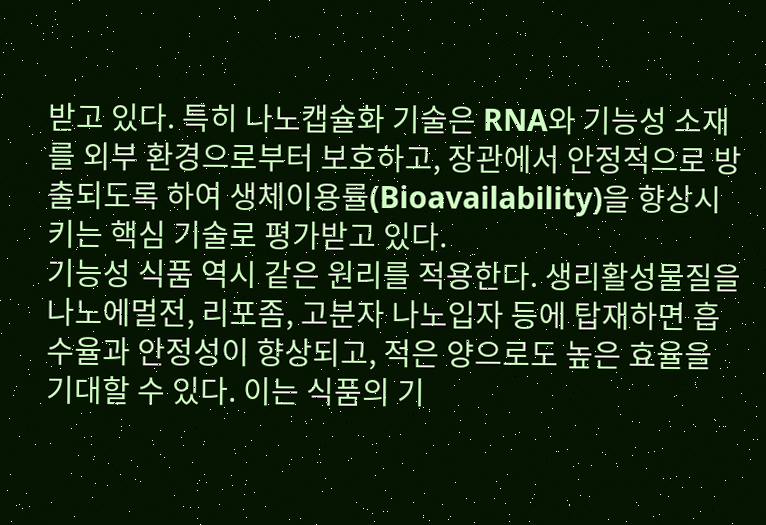받고 있다. 특히 나노캡슐화 기술은 RNA와 기능성 소재를 외부 환경으로부터 보호하고, 장관에서 안정적으로 방출되도록 하여 생체이용률(Bioavailability)을 향상시키는 핵심 기술로 평가받고 있다.
기능성 식품 역시 같은 원리를 적용한다. 생리활성물질을 나노에멀전, 리포좀, 고분자 나노입자 등에 탑재하면 흡수율과 안정성이 향상되고, 적은 양으로도 높은 효율을 기대할 수 있다. 이는 식품의 기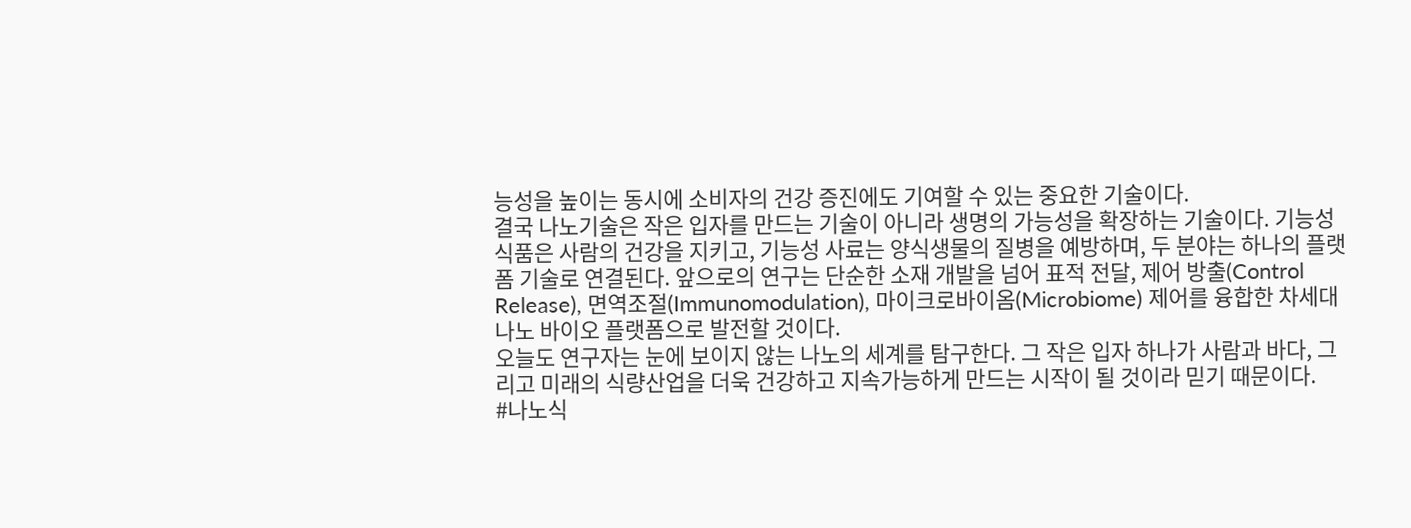능성을 높이는 동시에 소비자의 건강 증진에도 기여할 수 있는 중요한 기술이다.
결국 나노기술은 작은 입자를 만드는 기술이 아니라 생명의 가능성을 확장하는 기술이다. 기능성 식품은 사람의 건강을 지키고, 기능성 사료는 양식생물의 질병을 예방하며, 두 분야는 하나의 플랫폼 기술로 연결된다. 앞으로의 연구는 단순한 소재 개발을 넘어 표적 전달, 제어 방출(Control Release), 면역조절(Immunomodulation), 마이크로바이옴(Microbiome) 제어를 융합한 차세대 나노 바이오 플랫폼으로 발전할 것이다.
오늘도 연구자는 눈에 보이지 않는 나노의 세계를 탐구한다. 그 작은 입자 하나가 사람과 바다, 그리고 미래의 식량산업을 더욱 건강하고 지속가능하게 만드는 시작이 될 것이라 믿기 때문이다.
#나노식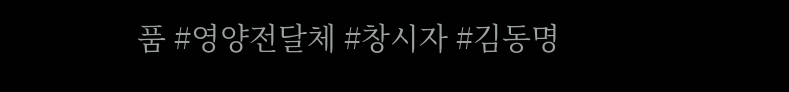품 #영양전달체 #창시자 #김동명